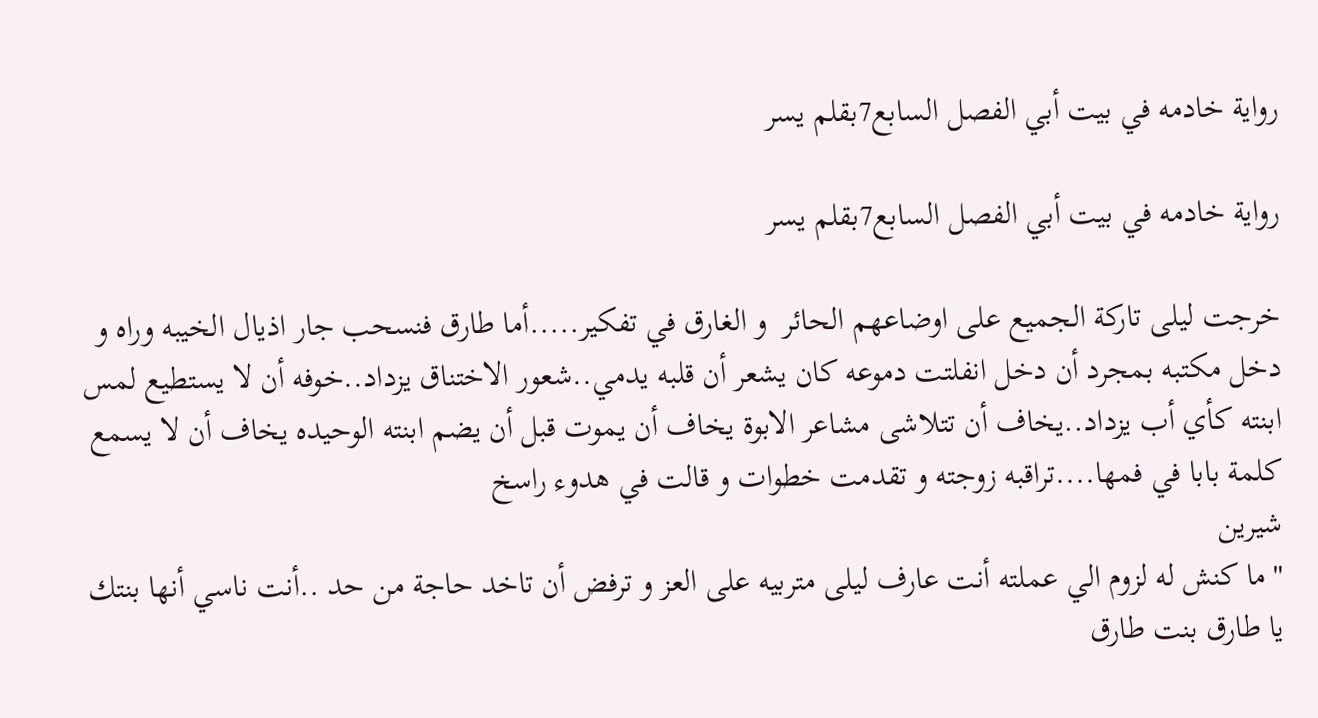رواية خادمه في بيت أبي الفصل السابع7بقلم يسر

رواية خادمه في بيت أبي الفصل السابع7بقلم يسر

خرجت ليلى تاركة الجميع على اوضاعهم الحائر  و الغارق في تفكير.....أما طارق فنسحب جار اذيال الخيبه وراه و دخل مكتبه بمجرد أن دخل انفلتت دموعه كان يشعر أن قلبه يدمي..شعور الاختناق يزداد..خوفه أن لا يستطيع لمس ابنته كأي أب يزداد..يخاف أن تتلاشى مشاعر الابوة يخاف أن يموت قبل أن يضم ابنته الوحيده يخاف أن لا يسمع كلمة بابا في فمها....تراقبه زوجته و تقدمت خطوات و قالت في هدوء راسخ
شيرين
"ما كنش له لزوم الي عملته أنت عارف ليلى متربيه على العز و ترفض أن تاخد حاجة من حد ..أنت ناسي أنها بنتك يا طارق بنت طارق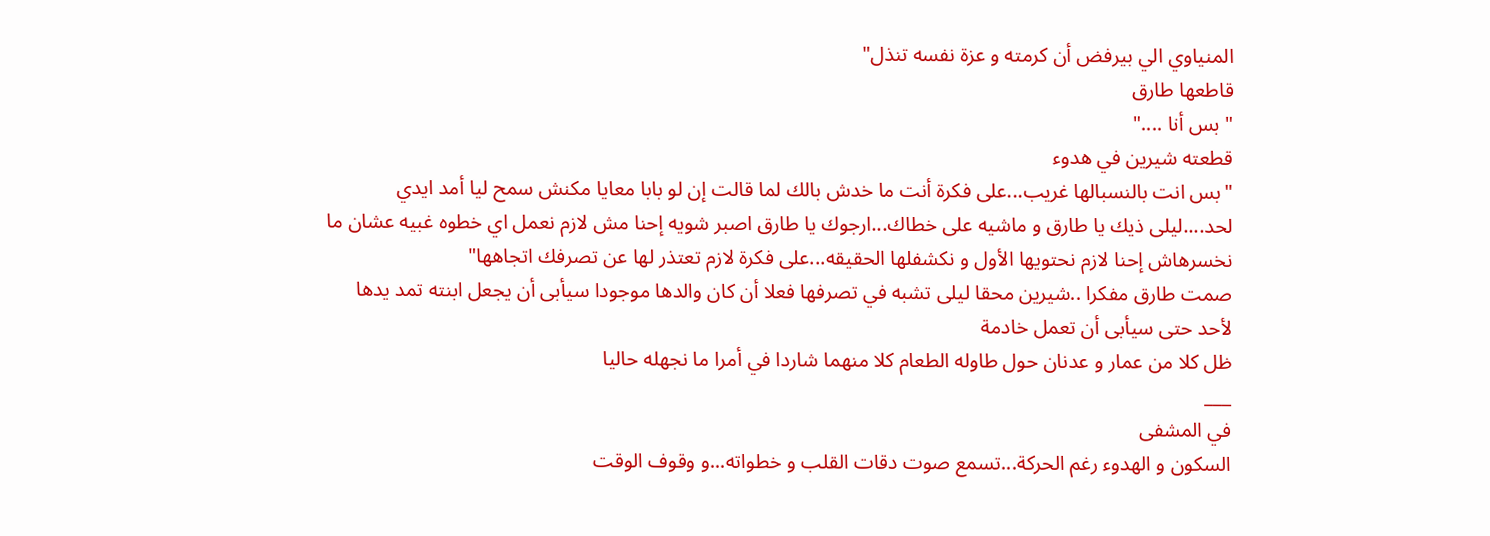المنياوي الي بيرفض أن كرمته و عزة نفسه تنذل"
قاطعها طارق
" بس أنا ...."
قطعته شيرين في هدوء
"بس انت بالنسبالها غريب...على فكرة أنت ما خدش بالك لما قالت إن لو بابا معايا مكنش سمح ليا أمد ايدي لحد....ليلى ذيك يا طارق و ماشيه على خطاك...ارجوك يا طارق اصبر شويه إحنا مش لازم نعمل اي خطوه غبيه عشان ما نخسرهاش إحنا لازم نحتويها الأول و نكشفلها الحقيقه...على فكرة لازم تعتذر لها عن تصرفك اتجاهها"
صمت طارق مفكرا ..شيرين محقا ليلى تشبه في تصرفها فعلا أن كان والدها موجودا سيأبى أن يجعل ابنته تمد يدها لأحد حتى سيأبى أن تعمل خادمة
ظل كلا من عمار و عدنان حول طاوله الطعام كلا منهما شاردا في أمرا ما نجهله حاليا
___
في المشفى
السكون و الهدوء رغم الحركة...تسمع صوت دقات القلب و خطواته...و وقوف الوقت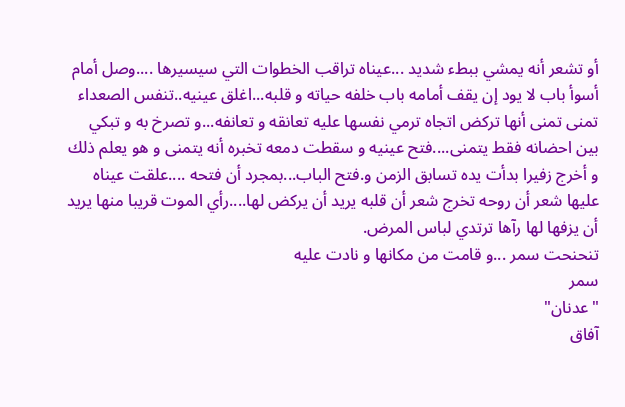أو تشعر أنه يمشي ببطء شديد ...عيناه تراقب الخطوات التي سيسيرها ....وصل أمام أسوأ باب لا يود إن يقف أمامه باب خلفه حياته و قلبه...اغلق عينيه..تنفس الصعداء تمنى تمنى أنها تركض اتجاه ترمي نفسها عليه تعانقه و تعانفه...و تصرخ به و تبكي بين احضانه فقط يتمنى....فتح عينيه و سقطت دمعه تخبره أنه يتمنى و هو يعلم ذلك و أخرج زفيرا بدأت يده تسابق الزمن و.فتح الباب...بمجرد أن فتحه ....علقت عيناه عليها شعر أن روحه تخرج شعر أن قلبه يريد أن يركض لها....رأي الموت قريبا منها يريد أن يزفها لها رآها ترتدي لباس المرض.
تنحنحت سمر ...و قامت من مكانها و نادت عليه
سمر
"عدنان"
آفاق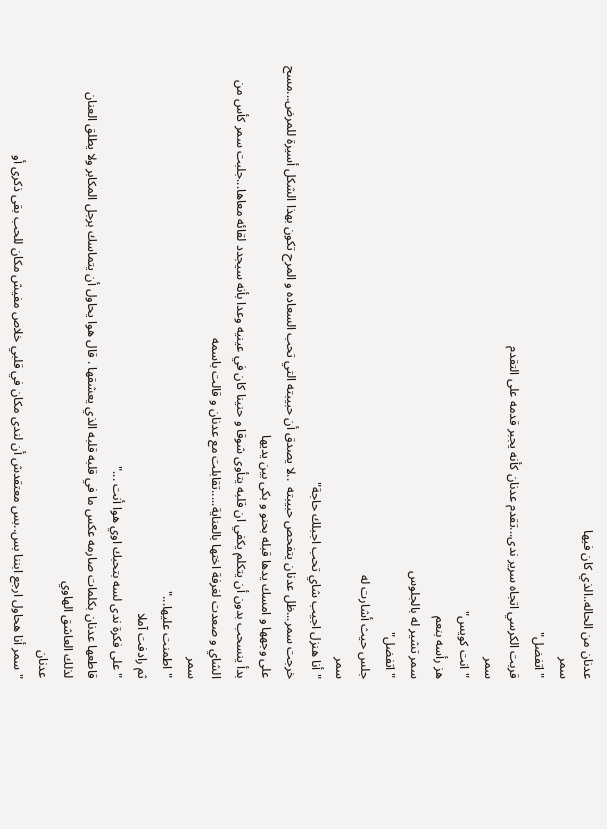عدنان من الحاله..الذي كان فيها
سمر
"اتفضل"
قربت الكرسي اتجاه سرير ندى...تقدم عدنان كأنه يجبر قدمه على التقدم
سمر
"انت كويس"
هز رأسه بنعم
سمر تشير له بالجلوس
"اتفضل"
جلس حيث أشارت له
سمر
"أنا هنزل اجيب شاي تحب اجبلك حاجة"
خرجت سمر...ظل عدنان يتفحص حبيبته  ..لا يصدق أن حبيبته التي تحب السعاده و المرح تكون بهذا الشكل أسيرة للمرض...مسح على وجهها و امسك يدها قبله بحنو و بكى بين يديها
بدأ ينسحب بدون أن يتكلم يكفي ان قلبه يتأوى شوقا و حنينا كان في عينيه وعدا بأنه سيجدد لقائه معاها...جلبت سمر كأس من الشاي و صعدت لغرفة اختها بالعناية.....تقابلت مع عدنان و قالت باسمه
سمر
"اطمنت عليها..."
ثم رادفت آملا
"على فكرة ندى لسه بتحبك اوي هوا أنت ..."
قاطعها عدنان بكلمات صارمه عكس ما في قلبه قلبه الذي يعشقها . قال هوا يحاول أن يتماسك برجل المكابر ولا يطلق العنان لذلك العاشق الهاوي
عدنان
" سمر أنا هحاول ارجع ابننا بس..بس معتقدش أن لندى مكان في قلبي خلاص مفيش مكان للحب بقى ذكرى أو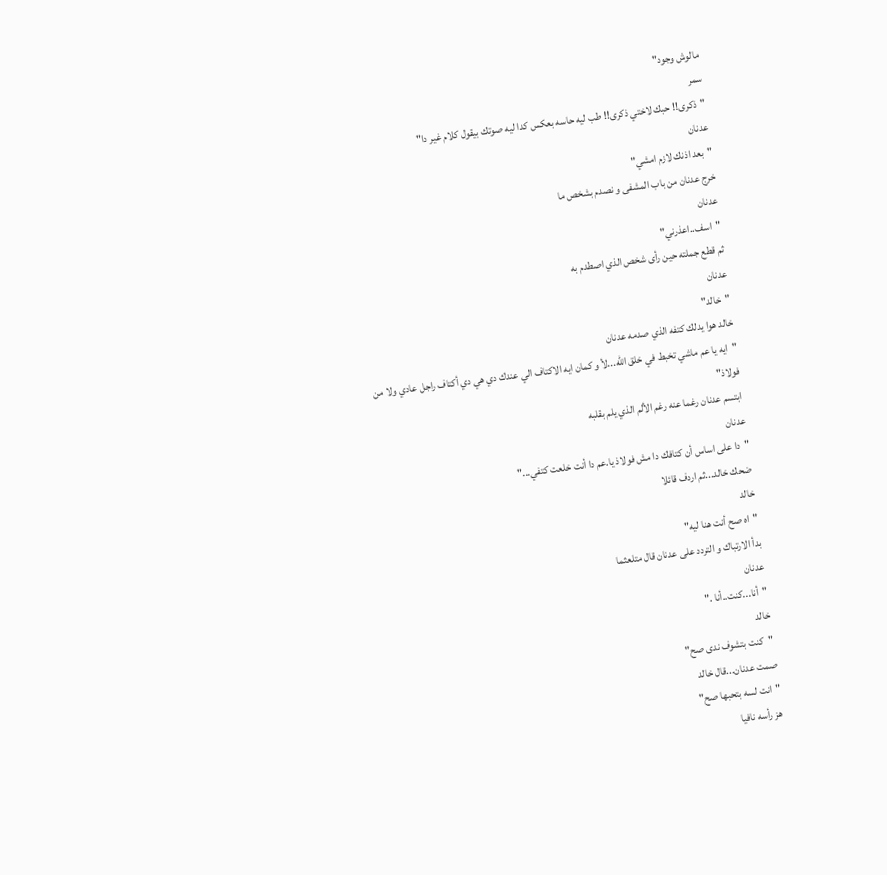مالوش وجود"
سمر
"ذكرى!! حبك لاختي ذكرى!! طب ليه حاسه بعكس كدا ليه صوتك بيقول كلام غير دا"
عدنان
"بعد اذنك لازم امشي"
خرج عدنان من باب المشفى و نصدم بشخص ما
عدنان
"اسف..اعذرني"
ثم قطع جملته حين رأى شخص الذي اصطدم به
عدنان
"خالد"
خالد هوا يدلك كتفه الذي صدمه عدنان
"ايه يا عم ماشي تخبط في خلق الله...لأ و كمان ايه الاكتاف الي عندك دي هي دي أكتاف راجل عادي ولا من فولاذ"
ابتسم عدنان رغما عنه رغم الألم الذي يلم بقلبه
عدنان
"دا على اساس أن كتافك دا مش فولاذ يا.عم دا أنت خلعت كتفي..."
ضحك خالد...ثم اردف قائلا
خالد
"اه صح أنت هنا ليه"
بدأ الارتباك و التردد على عدنان قال متلعثما
عدنان
"أنا...كنت..أنا ."
خالد
"كنت بتشوف ندى صح"
صمت عدنان...قال خالد
"انت لسه بتحبها صح"
هز رأسه نافيا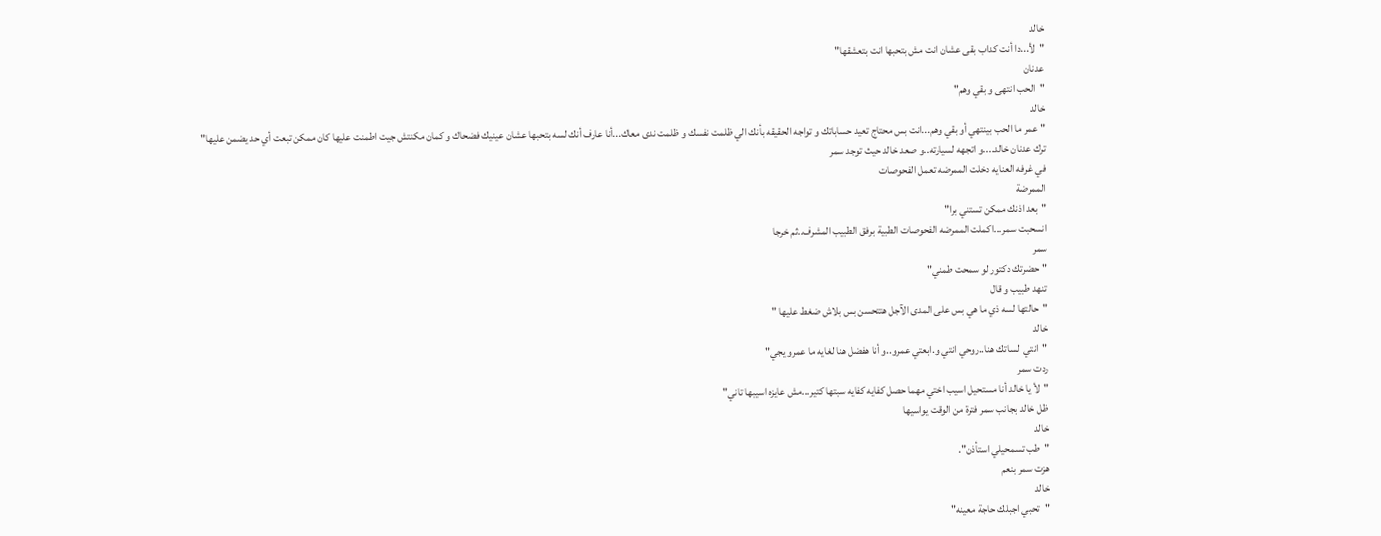خالد
"لأ...دا أنت كداب بقى عشان انت مش بتحبها انت بتعشقها"
عدنان
"الحب انتهى و بقي وهم"
خالد
"عمر ما الحب بينتهي أو بقي وهم...انت بس محتاج تعيد حساباتك و تواجه الحقيقه بأنك الي ظلمت نفسك و ظلمت ندى معاك...أنا عارف أنك لسه بتحبها عشان عينيك فضحاك و كمان مكنتش جيت اطمنت عليها كان ممكن تبعت أي حد يضمن عليها"
ترك عدنان خالد....و اتجهه لسيارته..و صعد خالد حيث توجد سمر
في غرفه العنايه دخلت الممرضه تعمل الفحوصات
الممرضة
"بعد اذنك ممكن تستني برا"
انسحبت سمر...اكملت الممرضه الفحوصات الطبية برفق الطبيب المشرف..ثم خرجا
سمر
"حضرتك دكتور لو سمحت طمني"
تنهد طبيب و قال
"حالتها لسه ذي ما هي بس على المدى الآجل هتتحسن بس بلاش ضغط عليها "
خالد
"انتي  لساتك هنا..روحي انتي و.ابعتي عمرو..و أنا هفضل هنا لغايه ما عمرو يجي"
ردت سمر
"لأ يا خالد أنا مستحيل اسيب اختي مهما حصل كفايه كفايه سبتها كتير...مش عايزه اسيبها تاني"
ظل خالد بجانب سمر فترة من الوقت يواسيها
خالد
"طب تسمحيلي استأذن".
هزت سمر بنعم
خالد
"تحبي اجبلك حاجة معينه"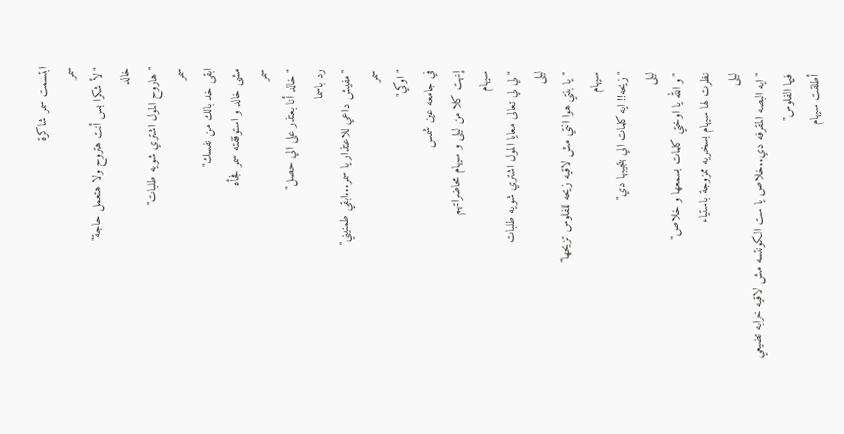ابتسمت سمر شاكرة
سمر
"لأ شكرا بس أنت هتروح ولا هتعمل حاجة"
خالد
"هاروح المول اشتري شويه طلبات"
سمر
ابقى خد بالك من نفسك"
مشى خالد و استوقفته سمر فجأه
سمر
"خالد أنا بعتذر على الي حصل"
رد باسما
"مفيش داعي للاعتذار يا سمر...ابقي طمنيني"
سمر
"اوكي"
في جامعه عين شمس
إنهت كلا من ليلى و سيهام محاضراتهم
سيهام
"لي لي تعالى معايا المول اشتري شويه طلبات
ليلى
"يا بنتي هوا انتي مش لاقيه زيحه للفلوس تزيحها"
سيهام
"زيحه!! ايه كلمات الي بتجيبها دي"
ليلى
"و الله يا اوختي كلمات بسمعها و خلاص"
نظرت لها سيهام بسخريه ممزوجة باستياء
ليلى
"ايه البصه المقرفه دي..خلاص يا ست الكونتسه مش لاقيه خرابه تضيعي فيها الفلوس"
أطلقت سيهام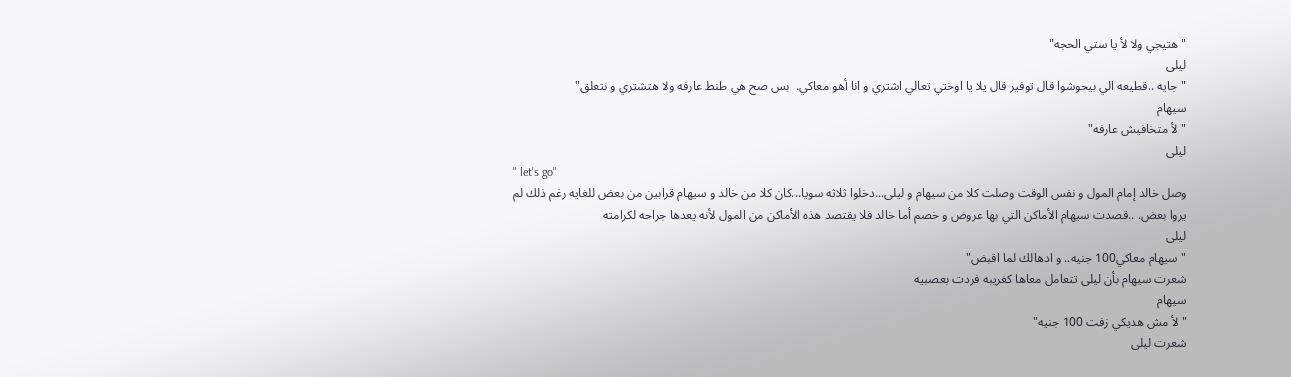"هتيجي ولا لأ يا ستي الحجه"
ليلى
"جايه ..قطيعه الي بيحوشوا قال توفير قال يلا يا اوختي تعالي اشتري و انا أهو معاكي.  بس صح هي طنط عارفه ولا هتشتري و نتعلق"
سيهام
"لأ متخافيش عارفه"
ليلى
" let's go"
وصل خالد إمام المول و نفس الوقت وصلت كلا من سيهام و ليلى...دخلوا ثلاثه سويا...كان كلا من خالد و سيهام قرابين من بعض للغايه رغم ذلك لم يروا بعض. ..قصدت سيهام الأماكن التي بها عروض و خصم أما خالد فلا يقتصد هذه الأماكن من المول لأنه يعدها جراحه لكرامته
ليلى
"سيهام معاكي100 جنيه.. و ادهالك لما اقبض"
شعرت سيهام بأن ليلى تتعامل معاها كغريبه فردت بعصبيه
سيهام
"لأ مش هديكي زفت 100 جنيه"
شعرت ليلى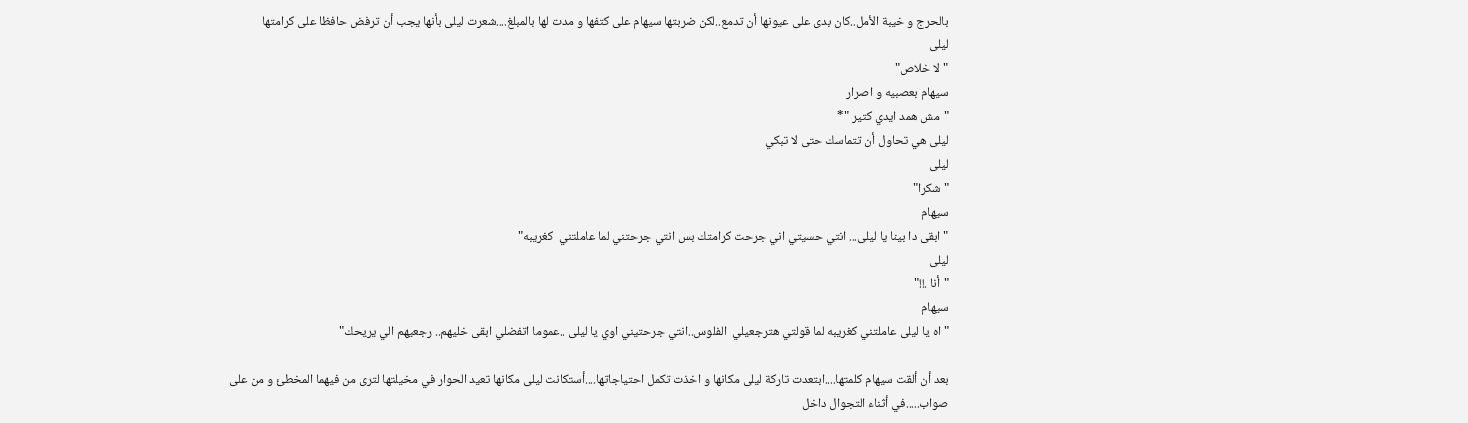بالحرج و خيبة الأمل..كان بدى على عيونها أن تدمع..لكن ضربتها سيهام على كتفها و مدت لها بالمبلغ....شعرت ليلى بأنها يجب أن ترفض حافظا على كرامتها
ليلى
"لا خلاص"
سيهام بعصبيه و اصرار
"مش همد ايدي كتير "*
ليلى هي تحاول أن تتماسك حتى لا تبكي
ليلى
"شكرا"
سيهام
" ابقى دا بينا يا ليلى... انتي حسيتي اني جرحت كرامتك بس انتي جرحتني لما عاملتني  كغريبه"
ليلى
"أنا .!!"
سيهام
"اه يا ليلى عاملتني كغريبه لما قولتي هترجعيلي  الفلوس..انتي جرحتيني اوي يا ليلى ..عموما اتفضلي ابقى خليهم.. رجعيهم الي يريحك"

بعد أن ألقت سيهام كلمتها....ابتعدت تاركة ليلى مكانها و اخذت تكمل احتياجاتها....أستكانت ليلى مكانها تعيد الحوار في مخيلتها لترى من فيهما المخطئ و من على صواب.....في أثناء التجوال داخل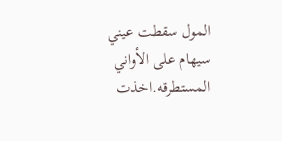المول سقطت عيني سيهام على الأواني المستطرقه.اخذت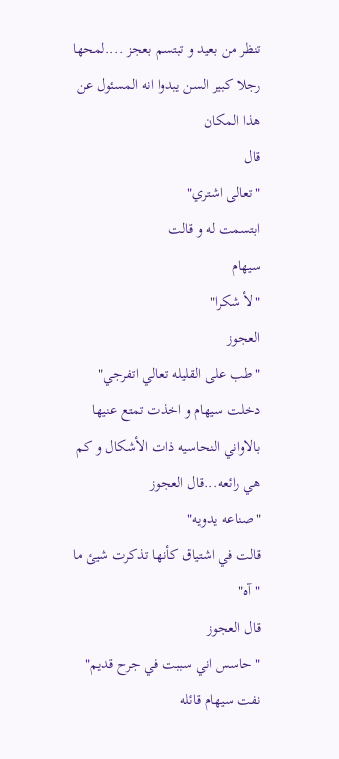تنظر من بعيد و تبتسم بعجز ....لمحها رجلا كبير السن يبدوا انه المسئول عن هذا المكان
قال
"تعالى اشتري"
ابتسمت له و قالت
سيهام
"لأ شكرا"
العجوز
"طب على القليله تعالي اتفرجي"
دخلت سيهام و اخذت تمتع عنيها بالاواني النحاسيه ذات الأشكال و كم هي رائعه...قال العجوز
"صناعه يدويه"
قالت في اشتياق كأنها تذكرت شيئ ما
"آه"
قال العجوز
"حاسس اني سببت في جرح قديم"
نفت سيهام قائله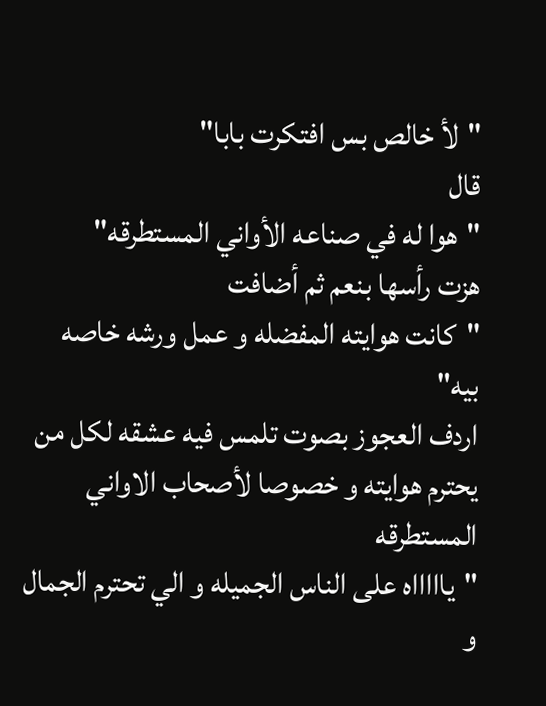"لأ خالص بس افتكرت بابا"
قال
"هوا له في صناعه الأواني المستطرقه"
هزت رأسها بنعم ثم أضافت
"كانت هوايته المفضله و عمل ورشه خاصه بيه"
اردف العجوز بصوت تلمس فيه عشقه لكل من يحترم هوايته و خصوصا لأصحاب الاواني المستطرقه
"ياااااه على الناس الجميله و الي تحترم الجمال و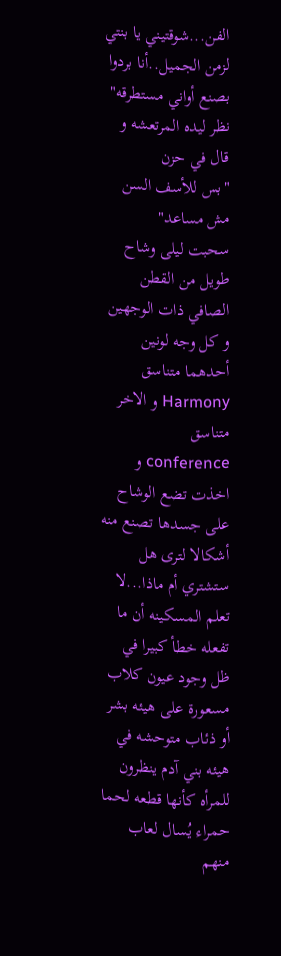الفن...شوقتيني يا بنتي لزمن الجميل..أنا بردوا بصنع أواني مستطرقه"
نظر ليده المرتعشه و قال في حزن
"بس للأسف السن مش مساعد"
سحبت ليلى وشاح طويل من القطن الصافي ذات الوجهين و كل وجه لونين أحدهما متناسق Harmony و الاخر متناسق  conference و اخذت تضع الوشاح على جسدها تصنع منه أشكالا لترى هل ستشتري أم ماذا...لا تعلم المسكينه أن ما تفعله خطأ كبيرا في ظل وجود عيون كلاب مسعورة على هيئه بشر أو ذئاب متوحشه في هيئه بني آدم ينظرون للمرأه كأنها قطعه لحما حمراء يُسال لعاب منهم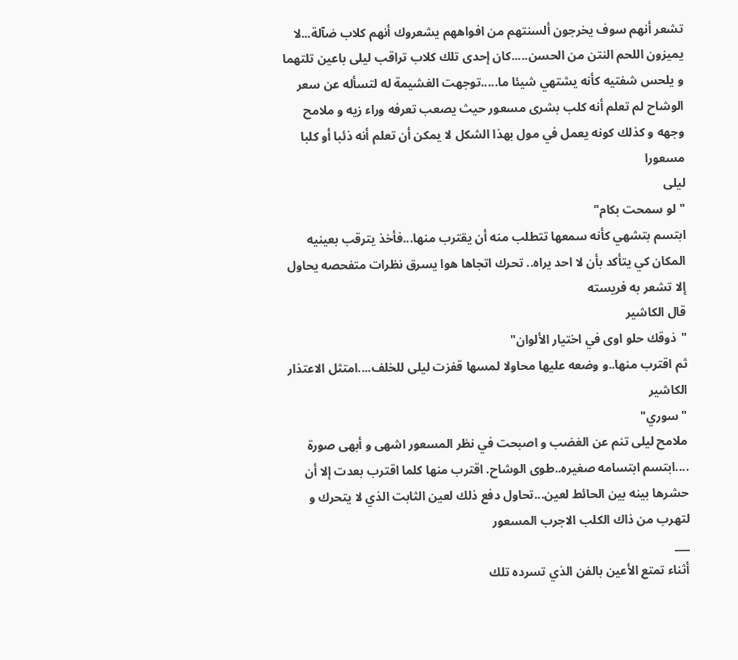تشعر أنهم سوف يخرجون ألسنتهم من افواههم يشعروك أنهم كلاب ضآلة...لا يميزون اللحم النتن من الحسن.....كان إحدى تلك كلاب تراقب ليلى باعين تلتهما و يلحس شفتيه كأنه يشتهي شيئا ما.....توجهت الغشيمة له لتسأله عن سعر الوشاح لم تعلم أنه كلب بشرى مسعور حيث يصعب تعرفه وراء زيه و ملامح وجهه و كذلك كونه يعمل في مول بهذا الشكل لا يمكن أن تعلم أنه ذئبا أو كلبا مسعورا
ليلى
"لو سمحت بكام"
ابتسم بتشهي كأنه سمعها تتطلب منه أن يقترب منها...فأخذ يترقب بعينيه المكان كي يتأكد بأن لا احد يراه.. تحرك اتجاها هوا يسرق نظرات متفحصه يحاول إلا تشعر به فريسته
قال الكاشير
"ذوقك حلو اوى في اختيار الألوان"
ثم اقترب منها..و وضعه عليها محاولا لمسها قفزت ليلى للخلف....امتثل الاعتذار
الكاشير
"سوري"
ملامح ليلى تنم عن الغضب و اصبحت في نظر المسعور اشهى و أبهى صورة ....ابتسم ابتسامه صغيره..طوى الوشاح. اقترب منها كلما اقترب بعدت إلا أن حشرها بينه بين الحائط لعين...تحاول دفع ذلك لعين الثابت الذي لا يتحرك و لتهرب من ذاك الكلب الاجرب المسعور
___
أثناء تمتع الأعين بالفن الذي تسرده تلك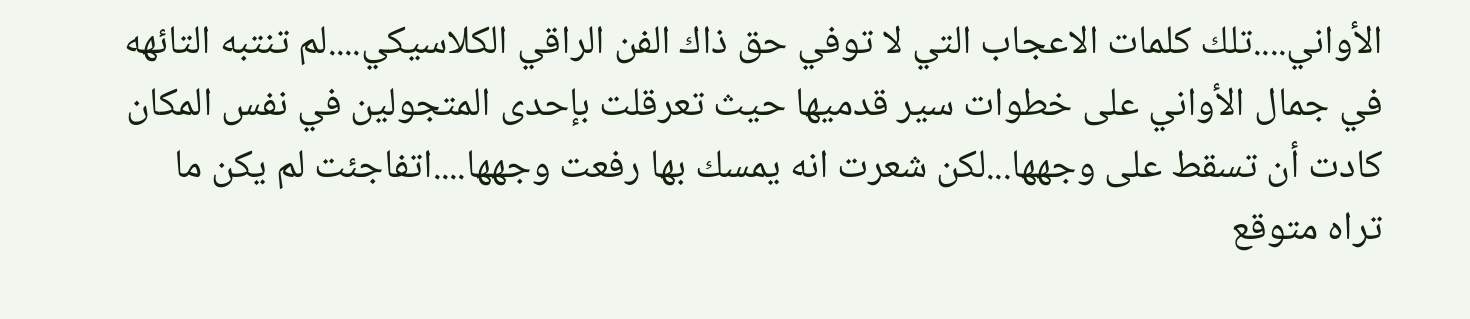الأواني....تلك كلمات الاعجاب التي لا توفي حق ذاك الفن الراقي الكلاسيكي....لم تنتبه التائهه في جمال الأواني على خطوات سير قدميها حيث تعرقلت بإحدى المتجولين في نفس المكان كادت أن تسقط على وجهها...لكن شعرت انه يمسك بها رفعت وجهها....اتفاجئت لم يكن ما تراه متوقع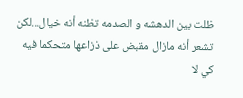ظلت بين الدهشه و الصدمه تظنه أنه خيال...لكن تشعر أنه مازال مقبض على ذزاعها متحكما فيه كي لا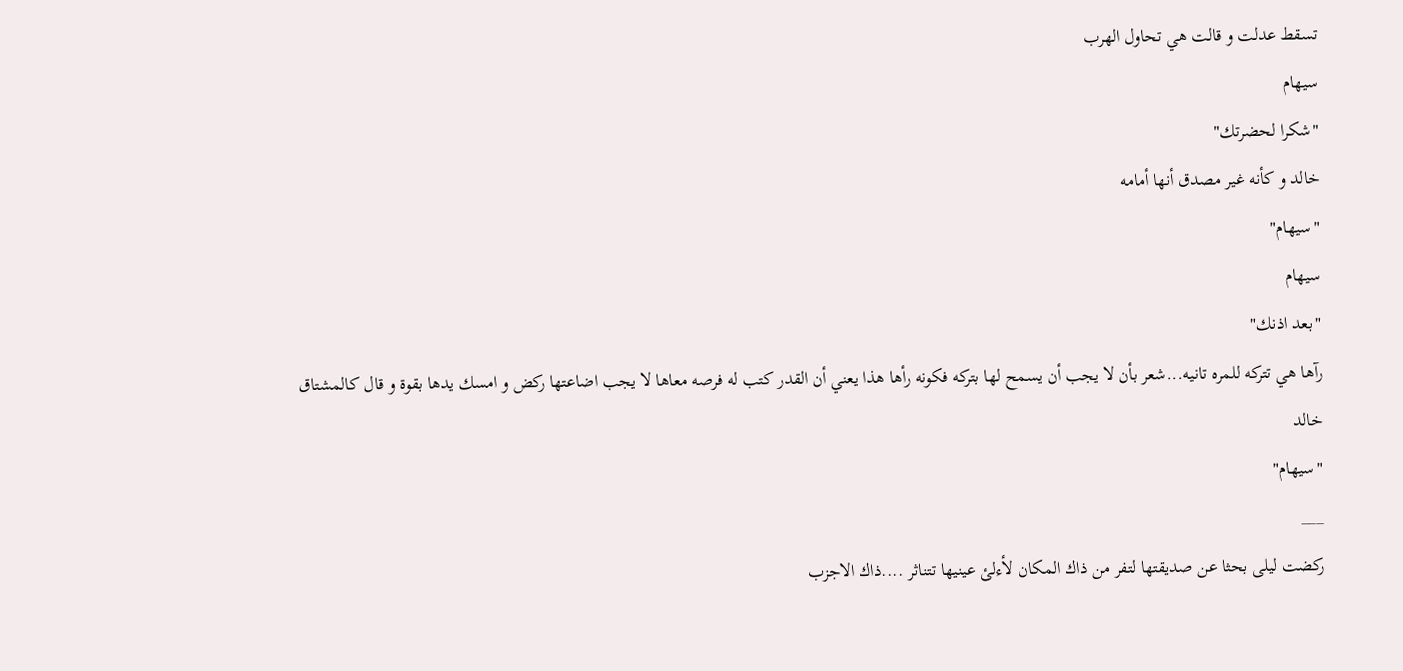تسقط عدلت و قالت هي تحاول الهرب
سيهام
"شكرا لحضرتك"
خالد و كأنه غير مصدق أنها أمامه
"سيهام"
سيهام
"بعد اذنك"
رآها هي تتركه للمره تانيه...شعر بأن لا يجب أن يسمح لها بتركه فكونه رأها هذا يعني أن القدر كتب له فرصه معاها لا يجب اضاعتها ركض و امسك يدها بقوة و قال كالمشتاق
خالد
"سيهام"
___
ركضت ليلى بحثا عن صديقتها لتفر من ذاك المكان لأءلئ عينيها تتناثر ....ذاك الاجزب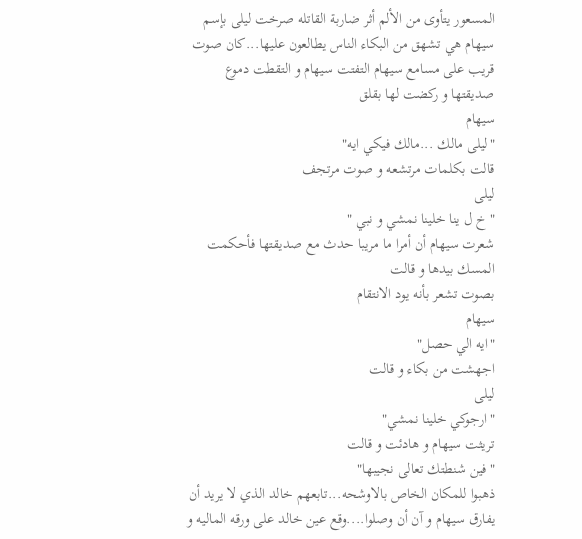المسعور يتأوى من الألم أثر ضاربة القاتله صرخت ليلى بإسم سيهام هي تشهق من البكاء الناس يطالعون عليها...كان صوت قريب على مسامع سيهام التفتت سيهام و التقطت دموع صديقتها و ركضت لها بقلق
سيهام
"ليلى مالك ...مالك فيكي ايه"
قالت بكلمات مرتشعه و صوت مرتجف
ليلى
"خ ل ينا خلينا نمشي و نبي "
شعرت سيهام أن أمرا ما مريبا حدث مع صديقتها فأحكمت المسك بيدها و قالت
بصوت تشعر بأنه يود الانتقام
سيهام
"ايه الي حصل"
اجهشت من بكاء و قالت
ليلى
"ارجوكي خلينا نمشي"
تريثت سيهام و هادئت و قالت
"فين شنطتك تعالى نجيبها"
ذهبوا للمكان الخاص بالاوشحه...تابعهم خالد الذي لا يريد أن يفارق سيهام و آن أن وصلوا....وقع عين خالد على ورقه الماليه و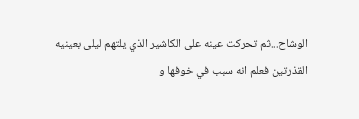الوشاح...ثم تحركت عينه على الكاشير الذي يلتهم ليلى بعينيه القذرتين فعلم انه سبب في خوفها و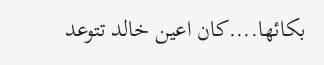بكائها....كان اعين خالد تتوعد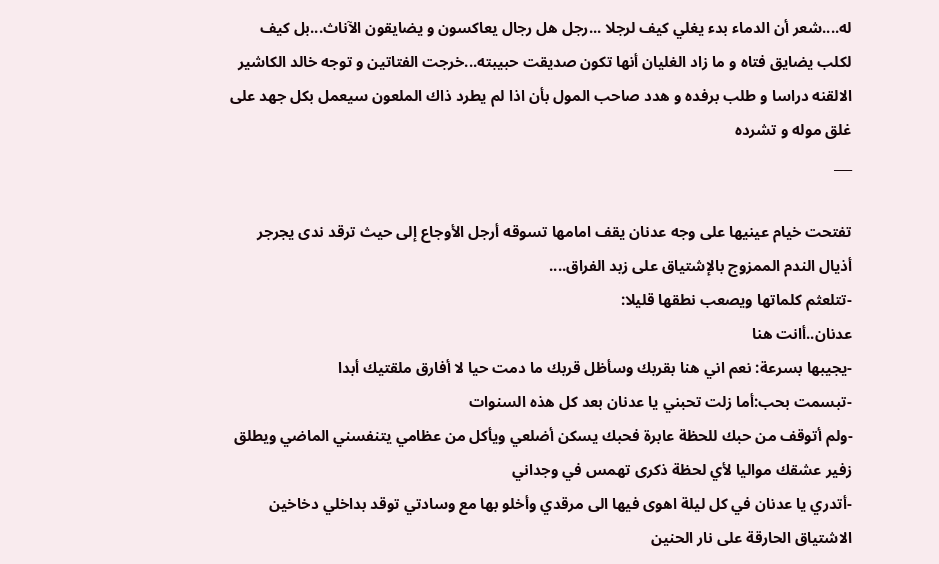له....شعر أن الدماء بدء يغلي كيف لرجلا ...رجل هل رجال يعاكسون و يضايقون الآناث...بل كيف لكلب يضايق فتاه و ما زاد الغليان أنها تكون صديقت حبيبته...خرجت الفتاتين و توجه خالد الكاشير الالقنه دراسا و طلب برفده و هدد صاحب المول بأن اذا لم يطرد ذاك الملعون سيعمل بكل جهد على غلق موله و تشرده
___

تفتحت خيام عينيها على وجه عدنان يقف امامها تسوقه أرجل الأوجاع إلى حيث ترقد ندى يجرجر أذيال الندم الممزوج بالإشتياق على زبد الفراق....
-تتلعثم كلماتها ويصعب نطقها قليلا:
عدنان..أانت هنا
-يجيبها بسرعة: نعم اني هنا بقربك وسأظل قربك ما دمت حيا لا أفارق ملقتيك أبدا
-تبسمت بحب:أما زلت تحبني يا عدنان بعد كل هذه السنوات
-ولم أتوقف من حبك للحظة عابرة فحبك يسكن أضلعي ويأكل من عظامي يتنفسني الماضي ويطلق زفير عشقك مواليا لأي لحظة ذكرى تهمس في وجداني
-أتدري يا عدنان في كل ليلة اهوى فيها الى مرقدي وأخلو بها مع وسادتي توقد بداخلي دخاخين الاشتياق الحارقة على نار الحنين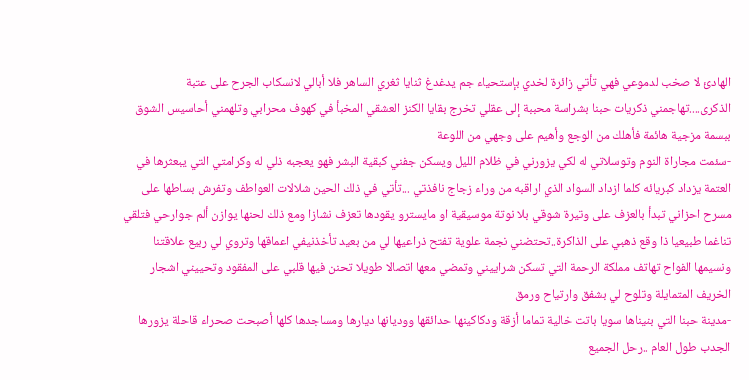الهادئ لا صخب لدموعي فهي تأتي زائرة لخدي بإستحياء جم يدغدغ ثنايا ثغري الساهر فلا أبالي لانسكاب الجرح على عتبة الذكرى....تهاجمني ذكريات حبنا بشراسة محببة إلى عقلي تخرج بقايا الكنز العشقي المخبأ في كهوف محرابي وتلهمني أحاسيس الشوق ببسمة مزجية هائمة فأهلك من الوجع وأهيم على وجهي من اللوعة
-سئمت مجاراة النوم وتوسلاتي له لكي يزورني في ظلام الليل ويسكن جفني كبقية البشر فهو يعجبه ذلي له وكرامتي التي يبعثرها في العتمة يزداد كبريائه كلما ازداد السواد الذي اراقبه من وراء زجاج نافذتي ...تأتي في ذلك الحين شلالات العواطف وتفرش بساطها على مسرح احزاني تبدأ بالعزف على وتيرة شوقي بلا نوتة موسيقية او مايسترو يقودها تعزف نشازا ومع ذلك لحنها يوازن ألم جوارحي فتلقي تناغما طبيعيا ذا وقع ذهبي على الذاكرة..تحتضني نجمة علوية تفتح ذراعيها لي من بعيد تأخذنيفي اعماقها وتروي لي ربيع علاقتنا ونسيمها الفواح تهاتف مملكة الرحمة التي تسكن شراييني وتمضي معها اتصالا طويلا تحنن فيها قلبي على المفقود وتحييني اشجار الخريف المتمايلة وتلوح لي بشفق وارتياح ورمق
-مدينة حبنا التي بنيناها سويا باتت خالية تماما أزقة ودكاكينها حدائقها ووديانها ديارها ومساجدها كلها أصبحت صحراء قاحلة يزورها الجدب طول العام ..رحل الجميع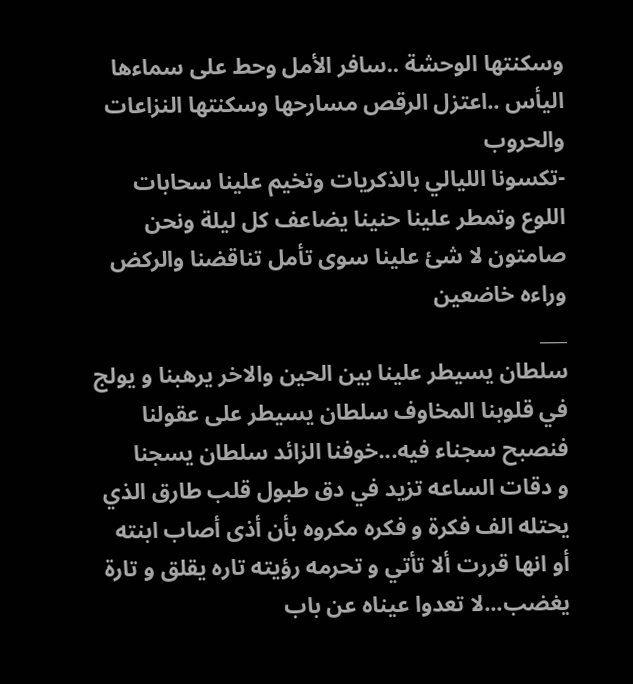وسكنتها الوحشة ..سافر الأمل وحط على سماءها اليأس ..اعتزل الرقص مسارحها وسكنتها النزاعات والحروب
-تكسونا الليالي بالذكريات وتخيم علينا سحابات اللوع وتمطر علينا حنينا يضاعف كل ليلة ونحن صامتون لا شئ علينا سوى تأمل تناقضنا والركض وراءه خاضعين
___
سلطان يسيطر علينا بين الحين والاخر يرهبنا و يولج في قلوبنا المخاوف سلطان يسيطر على عقولنا فنصبح سجناء فيه...خوفنا الزائد سلطان يسجنا
و دقات الساعه تزيد في دق طبول قلب طارق الذي يحتله الف فكرة و فكره مكروه بأن أذى أصاب ابنته أو انها قررت ألا تأتي و تحرمه رؤيته تاره يقلق و تارة يغضب...لا تعدوا عيناه عن باب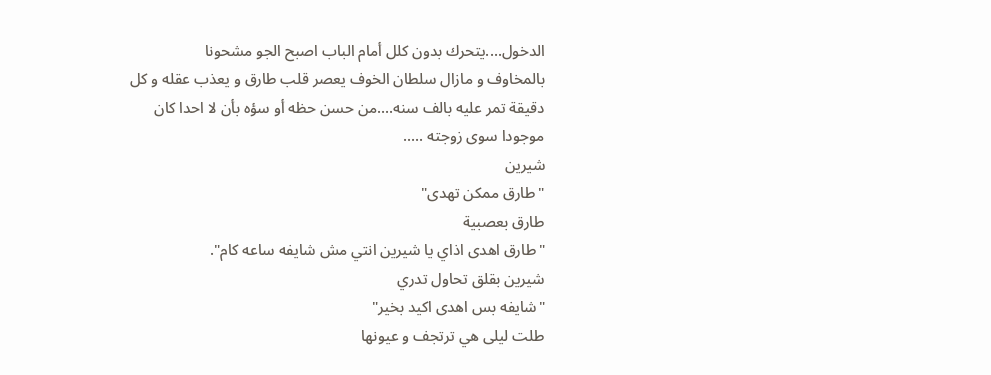الدخول....يتحرك بدون كلل أمام الباب اصبح الجو مشحونا
بالمخاوف و مازال سلطان الخوف يعصر قلب طارق و يعذب عقله و كل دقيقة تمر عليه بالف سنه....من حسن حظه أو سؤه بأن لا احدا كان موجودا سوى زوجته .....
شيرين
"طارق ممكن تهدى"
طارق بعصبية
"طارق اهدى اذاي يا شيرين انتي مش شايفه ساعه كام".
شيرين بقلق تحاول تدري
"شايفه بس اهدى اكيد بخير"
طلت ليلى هي ترتجف و عيونها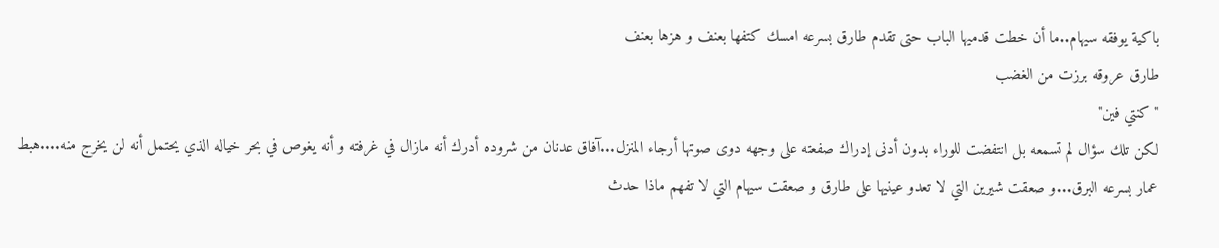باكية يوفقه سيهام..ما أن خطت قدميها الباب حتى تقدم طارق بسرعه امسك كتفها بعنف و هزها بعنف
طارق عروقه برزت من الغضب
"كنتي فين"
لكن تلك سؤال لم تسمعه بل انتفضت للوراء بدون أدنى إدراك صفعته على وجهه دوى صوتها أرجاء المنزل...آفاق عدنان من شروده أدرك أنه مازال في غرفته و أنه يغوص في بحر خياله الذي يحتمل أنه لن يخرج منه....هبط عمار بسرعه البرق...و صعقت شيرين التي لا تعدو عينيها على طارق و صعقت سيهام التي لا تفهم ماذا حدث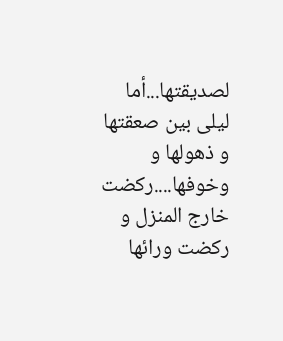لصديقتها...أما ليلى بين صعقتها و ذهولها و وخوفها....ركضت خارج المنزل و ركضت ورائها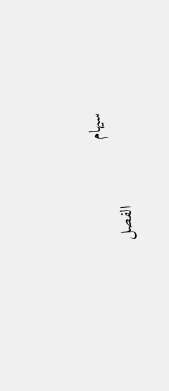سيهام
                    الفصل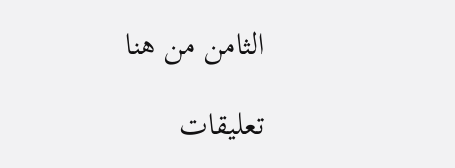الثامن من هنا

تعليقات